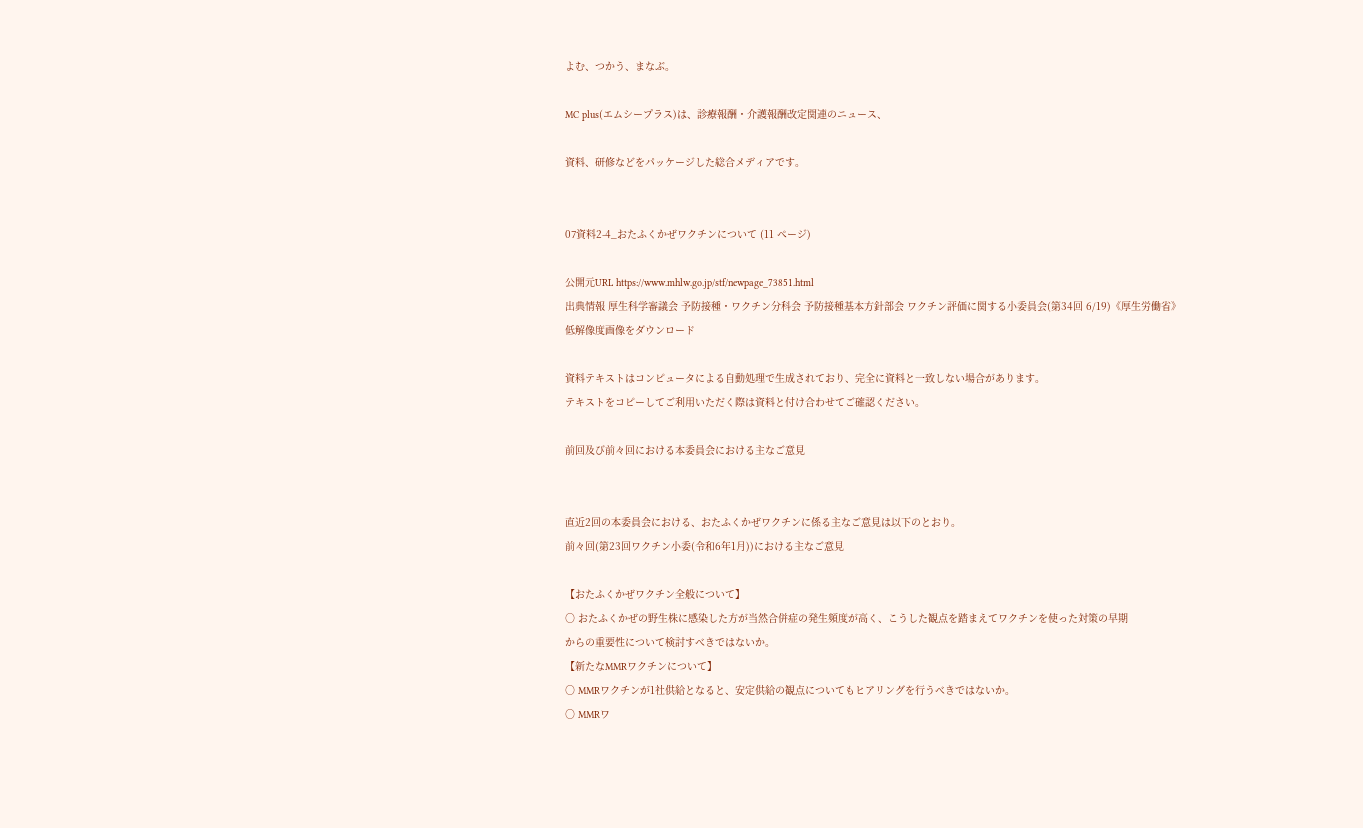よむ、つかう、まなぶ。

MC plus(エムシープラス)は、診療報酬・介護報酬改定関連のニュース、

資料、研修などをパッケージした総合メディアです。


07資料2-4_おたふくかぜワクチンについて (11 ページ)

公開元URL https://www.mhlw.go.jp/stf/newpage_73851.html
出典情報 厚生科学審議会 予防接種・ワクチン分科会 予防接種基本方針部会 ワクチン評価に関する小委員会(第34回 6/19)《厚生労働省》
低解像度画像をダウンロード

資料テキストはコンピュータによる自動処理で生成されており、完全に資料と一致しない場合があります。
テキストをコピーしてご利用いただく際は資料と付け合わせてご確認ください。

前回及び前々回における本委員会における主なご意見


直近2回の本委員会における、おたふくかぜワクチンに係る主なご意見は以下のとおり。
前々回(第23回ワクチン小委(令和6年1月))における主なご意見

【おたふくかぜワクチン全般について】
○ おたふくかぜの野生株に感染した方が当然合併症の発生頻度が高く、こうした観点を踏まえてワクチンを使った対策の早期
からの重要性について検討すべきではないか。
【新たなMMRワクチンについて】
○ MMRワクチンが1社供給となると、安定供給の観点についてもヒアリングを行うべきではないか。
○ MMRワ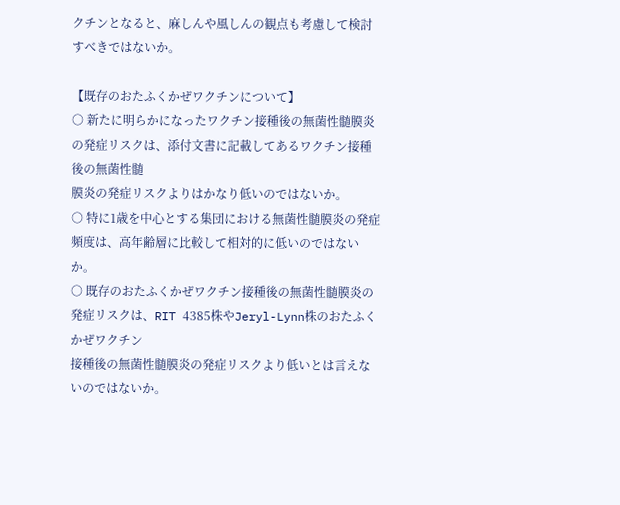クチンとなると、麻しんや風しんの観点も考慮して検討すべきではないか。

【既存のおたふくかぜワクチンについて】
○ 新たに明らかになったワクチン接種後の無菌性髄膜炎の発症リスクは、添付文書に記載してあるワクチン接種後の無菌性髄
膜炎の発症リスクよりはかなり低いのではないか。
○ 特に1歳を中心とする集団における無菌性髄膜炎の発症頻度は、高年齢層に比較して相対的に低いのではないか。
○ 既存のおたふくかぜワクチン接種後の無菌性髄膜炎の発症リスクは、RIT 4385株やJeryl-Lynn株のおたふくかぜワクチン
接種後の無菌性髄膜炎の発症リスクより低いとは言えないのではないか。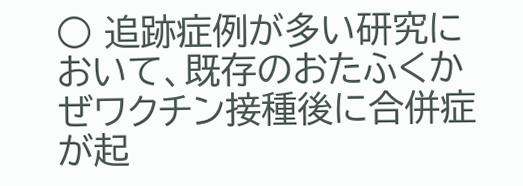○ 追跡症例が多い研究において、既存のおたふくかぜワクチン接種後に合併症が起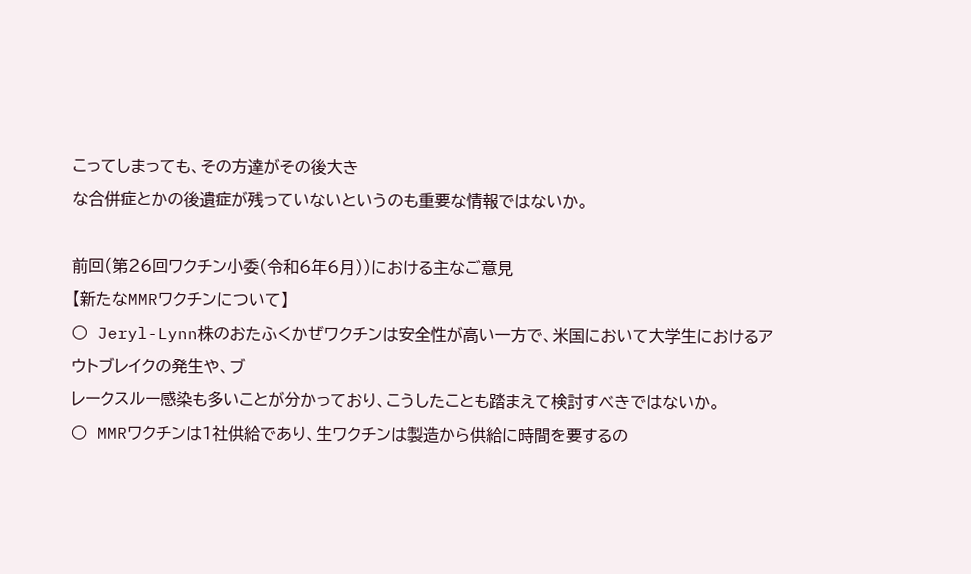こってしまっても、その方達がその後大き
な合併症とかの後遺症が残っていないというのも重要な情報ではないか。

前回(第26回ワクチン小委(令和6年6月))における主なご意見
【新たなMMRワクチンについて】
○ Jeryl-Lynn株のおたふくかぜワクチンは安全性が高い一方で、米国において大学生におけるアウトブレイクの発生や、ブ
レークスルー感染も多いことが分かっており、こうしたことも踏まえて検討すべきではないか。
○ MMRワクチンは1社供給であり、生ワクチンは製造から供給に時間を要するの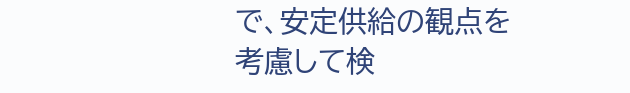で、安定供給の観点を考慮して検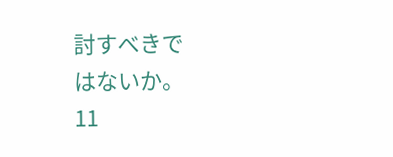討すべきで
はないか。
11